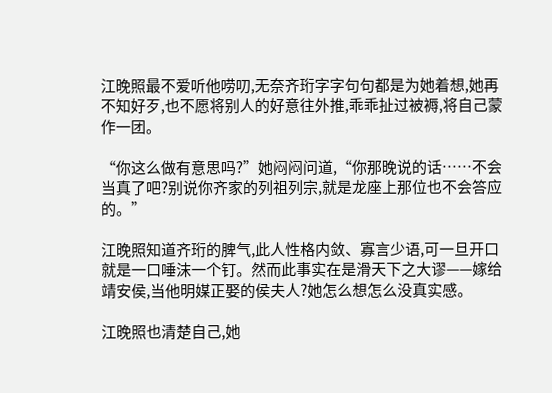江晚照最不爱听他唠叨,无奈齐珩字字句句都是为她着想,她再不知好歹,也不愿将别人的好意往外推,乖乖扯过被褥,将自己蒙作一团。

“你这么做有意思吗?”她闷闷问道,“你那晚说的话……不会当真了吧?别说你齐家的列祖列宗,就是龙座上那位也不会答应的。”

江晚照知道齐珩的脾气,此人性格内敛、寡言少语,可一旦开口就是一口唾沫一个钉。然而此事实在是滑天下之大谬——嫁给靖安侯,当他明媒正娶的侯夫人?她怎么想怎么没真实感。

江晚照也清楚自己,她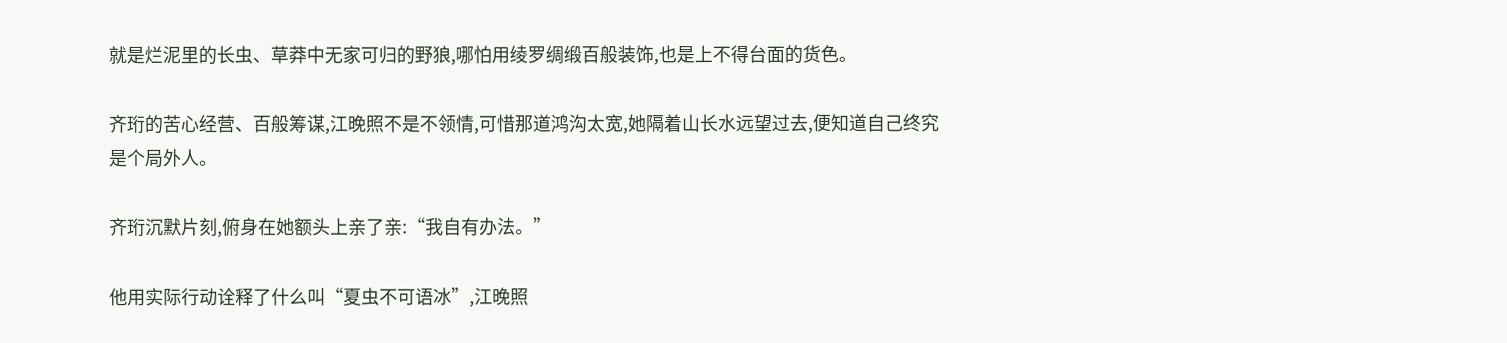就是烂泥里的长虫、草莽中无家可归的野狼,哪怕用绫罗绸缎百般装饰,也是上不得台面的货色。

齐珩的苦心经营、百般筹谋,江晚照不是不领情,可惜那道鸿沟太宽,她隔着山长水远望过去,便知道自己终究是个局外人。

齐珩沉默片刻,俯身在她额头上亲了亲:“我自有办法。”

他用实际行动诠释了什么叫“夏虫不可语冰”,江晚照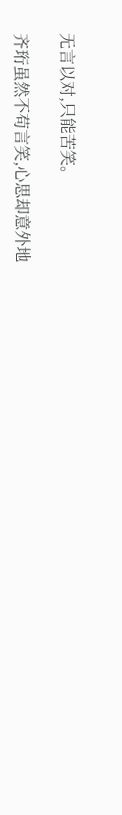无言以对,只能苦笑。

齐珩虽然不苟言笑,心思却意外地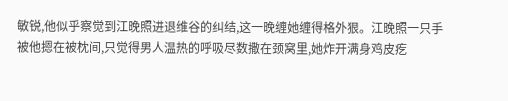敏锐,他似乎察觉到江晚照进退维谷的纠结,这一晚缠她缠得格外狠。江晚照一只手被他摁在被枕间,只觉得男人温热的呼吸尽数撒在颈窝里,她炸开满身鸡皮疙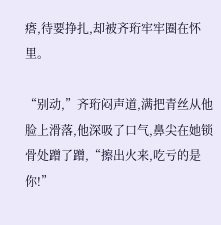瘩,待要挣扎,却被齐珩牢牢圈在怀里。

“别动,”齐珩闷声道,满把青丝从他脸上滑落,他深吸了口气,鼻尖在她锁骨处蹭了蹭,“擦出火来,吃亏的是你!”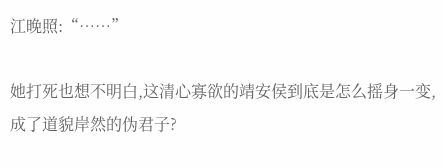江晚照:“……”

她打死也想不明白,这清心寡欲的靖安侯到底是怎么摇身一变,成了道貌岸然的伪君子?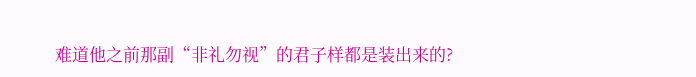难道他之前那副“非礼勿视”的君子样都是装出来的?